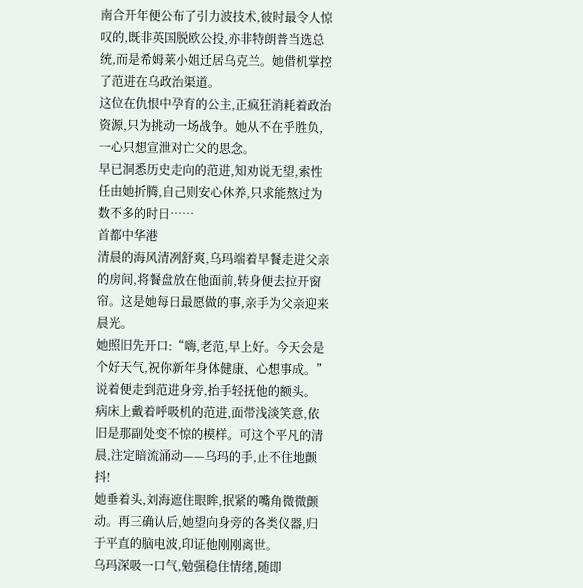南合开年便公布了引力波技术,彼时最令人惊叹的,既非英国脱欧公投,亦非特朗普当选总统,而是希姆莱小姐迁居乌克兰。她借机掌控了范进在乌政治渠道。
这位在仇恨中孕育的公主,正疯狂消耗着政治资源,只为挑动一场战争。她从不在乎胜负,一心只想宣泄对亡父的思念。
早已洞悉历史走向的范进,知劝说无望,索性任由她折腾,自己则安心休养,只求能熬过为数不多的时日……
首都中华港
清晨的海风清冽舒爽,乌玛端着早餐走进父亲的房间,将餐盘放在他面前,转身便去拉开窗帘。这是她每日最愿做的事,亲手为父亲迎来晨光。
她照旧先开口:“嗨,老范,早上好。今天会是个好天气,祝你新年身体健康、心想事成。”说着便走到范进身旁,抬手轻抚他的额头。
病床上戴着呼吸机的范进,面带浅淡笑意,依旧是那副处变不惊的模样。可这个平凡的清晨,注定暗流涌动——乌玛的手,止不住地颤抖!
她垂着头,刘海遮住眼眸,抿紧的嘴角微微颤动。再三确认后,她望向身旁的各类仪器,归于平直的脑电波,印证他刚刚离世。
乌玛深吸一口气,勉强稳住情绪,随即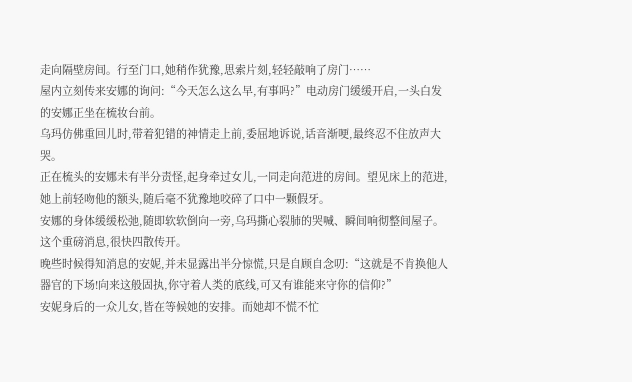走向隔壁房间。行至门口,她稍作犹豫,思索片刻,轻轻敲响了房门……
屋内立刻传来安娜的询问:“今天怎么这么早,有事吗?”电动房门缓缓开启,一头白发的安娜正坐在梳妆台前。
乌玛仿佛重回儿时,带着犯错的神情走上前,委屈地诉说,话音渐哽,最终忍不住放声大哭。
正在梳头的安娜未有半分责怪,起身牵过女儿,一同走向范进的房间。望见床上的范进,她上前轻吻他的额头,随后毫不犹豫地咬碎了口中一颗假牙。
安娜的身体缓缓松弛,随即软软倒向一旁,乌玛撕心裂肺的哭喊、瞬间响彻整间屋子。这个重磅消息,很快四散传开。
晚些时候得知消息的安妮,并未显露出半分惊慌,只是自顾自念叨:“这就是不肯换他人器官的下场!向来这般固执,你守着人类的底线,可又有谁能来守你的信仰?”
安妮身后的一众儿女,皆在等候她的安排。而她却不慌不忙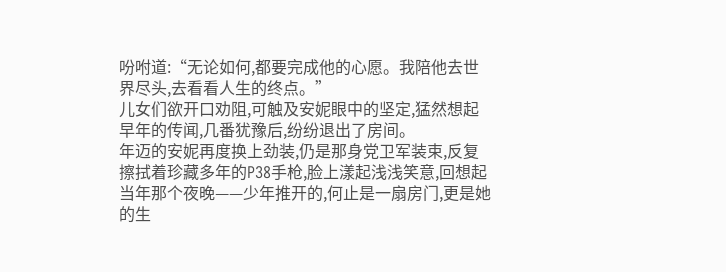吩咐道:“无论如何,都要完成他的心愿。我陪他去世界尽头,去看看人生的终点。”
儿女们欲开口劝阻,可触及安妮眼中的坚定,猛然想起早年的传闻,几番犹豫后,纷纷退出了房间。
年迈的安妮再度换上劲装,仍是那身党卫军装束,反复擦拭着珍藏多年的P38手枪,脸上漾起浅浅笑意,回想起当年那个夜晚——少年推开的,何止是一扇房门,更是她的生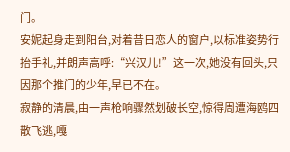门。
安妮起身走到阳台,对着昔日恋人的窗户,以标准姿势行抬手礼,并朗声高呼:“兴汉儿!”这一次,她没有回头,只因那个推门的少年,早已不在。
寂静的清晨,由一声枪响骤然划破长空,惊得周遭海鸥四散飞逃,嘎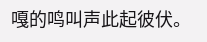嘎的鸣叫声此起彼伏。